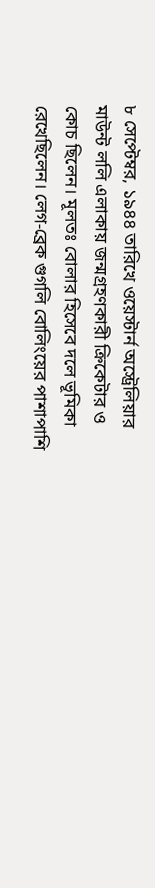৮ সেপ্টেম্বর, ১৯৪৪ তারিখে ওয়েস্টার্ন অস্ট্রেলিয়ার মাউন্ট ললি এলাকায় জন্মগ্রহণকারী ক্রিকেটার ও কোচ ছিলেন। মূলতঃ বোলার হিসেবে দলে ভূমিকা রেখেছিলেন। লেগ-ব্রেক গুগলি বোলিংয়ের পাশাপাশি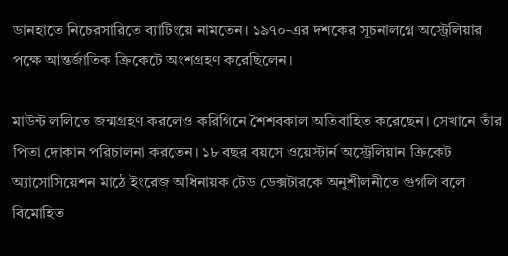ডানহাতে নিচেরসারিতে ব্যাটিংয়ে নামতেন। ১৯৭০-এর দশকের সূচনালগ্নে অস্ট্রেলিয়ার পক্ষে আন্তর্জাতিক ক্রিকেটে অংশগ্রহণ করেছিলেন।

মাউন্ট ললিতে জন্মগ্রহণ করলেও করিগিনে শৈশবকাল অতিবাহিত করেছেন। সেখানে তাঁর পিতা দোকান পরিচালনা করতেন। ১৮ বছর বয়সে ওয়েস্টার্ন অস্ট্রেলিয়ান ক্রিকেট অ্যাসোসিয়েশন মাঠে ইংরেজ অধিনায়ক টেড ডেক্সটারকে অনুশীলনীতে গুগলি বলে বিমোহিত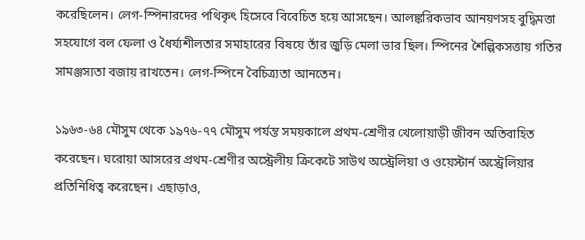করেছিলেন। লেগ-স্পিনারদের পথিকৃৎ হিসেবে বিবেচিত হয়ে আসছেন। আলঙ্করিকভাব আনয়ণসহ বুদ্ধিমত্তা সহযোগে বল ফেলা ও ধৈর্য্যশীলতার সমাহারের বিষয়ে তাঁর জুড়ি মেলা ভার ছিল। স্পিনের শৈল্পিকসত্তায় গতির সামঞ্জস্যতা বজায় রাখতেন। লেগ-স্পিনে বৈচিত্র্যতা আনতেন।

১৯৬৩-৬৪ মৌসুম থেকে ১৯৭৬-৭৭ মৌসুম পর্যন্ত সময়কালে প্রথম-শ্রেণীর খেলোয়াড়ী জীবন অতিবাহিত করেছেন। ঘরোয়া আসরের প্রথম-শ্রেণীর অস্ট্রেলীয় ক্রিকেটে সাউথ অস্ট্রেলিয়া ও ওয়েস্টার্ন অস্ট্রেলিয়ার প্রতিনিধিত্ব করেছেন। এছাড়াও,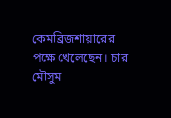কেমব্রিজশায়ারের পক্ষে খেলেছেন। চার মৌসুম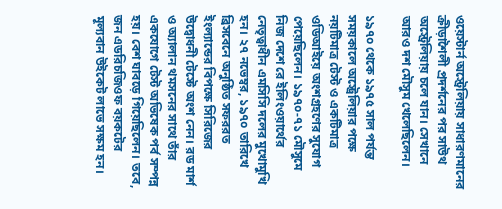ওয়েস্টার্ন অস্ট্রেলিয়ায় সাধারণমানের ক্রীড়াশৈলী প্রদর্শনের পর সাউথ অস্ট্রেলিয়ায় চলে যান। সেখানে আরও দশ মৌসুম খেলেছিলেন।

১৯৭০ থেকে ১৯৭৫ সাল পর্যন্ত সময়কালে অস্ট্রেলিয়ার পক্ষে নয়টিমাত্র টেস্ট ও একটিমাত্র ওডিআইয়ে অংশগ্রহণের সুযোগ পেয়েছিলেন। ১৯৭০-৭১ মৌসুমে নিজ দেশে রে ইলিংওয়ার্থের নেতৃত্বাধীন এমসিসি দলের মুখোমুখি হন। ২৭ নভেম্বর, ১৯৭০ তারিখে ব্রিসবেনে অনুষ্ঠিত সফররত ইংল্যান্ডের বিপক্ষে সিরিজের উদ্বোধনী টেস্টে অংশ নেন। রড মার্শ ও অ্যালান থমসনের সাথে তাঁর একযোগে টেস্ট অভিষেক পর্ব সম্পন্ন হয়। বেশ ঘাবড়ে গিয়েছিলেন। তবে, জন এডরিচজিওফ বয়কটের মূল্যবান উইকেট লাভে সক্ষম হন।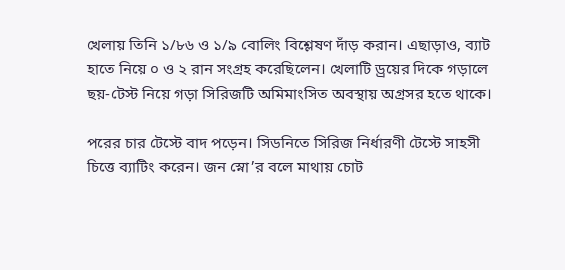খেলায় তিনি ১/৮৬ ও ১/৯ বোলিং বিশ্লেষণ দাঁড় করান। এছাড়াও, ব্যাট হাতে নিয়ে ০ ও ২ রান সংগ্রহ করেছিলেন। খেলাটি ড্রয়ের দিকে গড়ালে ছয়-টেস্ট নিয়ে গড়া সিরিজটি অমিমাংসিত অবস্থায় অগ্রসর হতে থাকে।

পরের চার টেস্টে বাদ পড়েন। সিডনিতে সিরিজ নির্ধারণী টেস্টে সাহসী চিত্তে ব্যাটিং করেন। জন স্নো’র বলে মাথায় চোট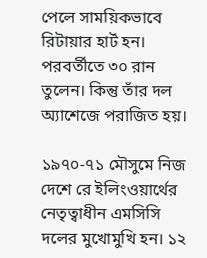পেলে সাময়িকভাবে রিটায়ার হার্ট হন। পরবর্তীতে ৩০ রান তুলেন। কিন্তু তাঁর দল অ্যাশেজে পরাজিত হয়।

১৯৭০-৭১ মৌসুমে নিজ দেশে রে ইলিংওয়ার্থের নেতৃত্বাধীন এমসিসি দলের মুখোমুখি হন। ১২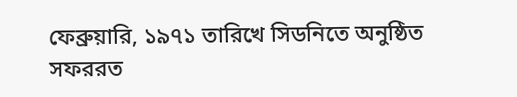ফেব্রুয়ারি, ১৯৭১ তারিখে সিডনিতে অনুষ্ঠিত সফররত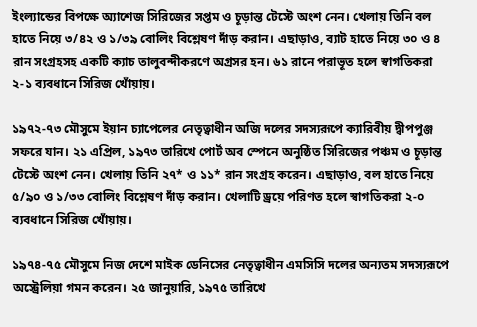ইংল্যান্ডের বিপক্ষে অ্যাশেজ সিরিজের সপ্তম ও চূড়ান্ত টেস্টে অংশ নেন। খেলায় তিনি বল হাতে নিয়ে ৩/৪২ ও ১/৩৯ বোলিং বিশ্লেষণ দাঁড় করান। এছাড়াও, ব্যাট হাতে নিয়ে ৩০ ও ৪ রান সংগ্রহসহ একটি ক্যাচ তালুবন্দীকরণে অগ্রসর হন। ৬১ রানে পরাভূত হলে স্বাগতিকরা ২-১ ব্যবধানে সিরিজ খোঁয়ায়।

১৯৭২-৭৩ মৌসুমে ইয়ান চ্যাপেলের নেতৃত্বাধীন অজি দলের সদস্যরূপে ক্যারিবীয় দ্বীপপুঞ্জ সফরে যান। ২১ এপ্রিল, ১৯৭৩ তারিখে পোর্ট অব স্পেনে অনুষ্ঠিত সিরিজের পঞ্চম ও চূড়ান্ত টেস্টে অংশ নেন। খেলায় তিনি ২৭* ও ১১* রান সংগ্রহ করেন। এছাড়াও, বল হাতে নিয়ে ৫/৯০ ও ১/৩৩ বোলিং বিশ্লেষণ দাঁড় করান। খেলাটি ড্রয়ে পরিণত হলে স্বাগতিকরা ২-০ ব্যবধানে সিরিজ খোঁয়ায়।

১৯৭৪-৭৫ মৌসুমে নিজ দেশে মাইক ডেনিসের নেতৃত্বাধীন এমসিসি দলের অন্যতম সদস্যরূপে অস্ট্রেলিয়া গমন করেন। ২৫ জানুয়ারি, ১৯৭৫ তারিখে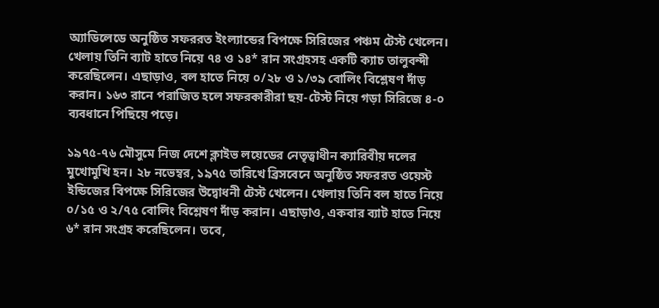অ্যাডিলেডে অনুষ্ঠিত সফররত ইংল্যান্ডের বিপক্ষে সিরিজের পঞ্চম টেস্ট খেলেন। খেলায় তিনি ব্যাট হাতে নিয়ে ৭৪ ও ১৪* রান সংগ্রহসহ একটি ক্যাচ তালুবন্দী করেছিলেন। এছাড়াও, বল হাতে নিয়ে ০/২৮ ও ১/৩৯ বোলিং বিশ্লেষণ দাঁড় করান। ১৬৩ রানে পরাজিত হলে সফরকারীরা ছয়-টেস্ট নিয়ে গড়া সিরিজে ৪-০ ব্যবধানে পিছিয়ে পড়ে।

১৯৭৫-৭৬ মৌসুমে নিজ দেশে ক্লাইভ লয়েডের নেতৃত্বাধীন ক্যারিবীয় দলের মুখোমুখি হন। ২৮ নভেম্বর, ১৯৭৫ তারিখে ব্রিসবেনে অনুষ্ঠিত সফররত ওয়েস্ট ইন্ডিজের বিপক্ষে সিরিজের উদ্বোধনী টেস্ট খেলেন। খেলায় তিনি বল হাতে নিয়ে ০/১৫ ও ২/৭৫ বোলিং বিশ্লেষণ দাঁড় করান। এছাড়াও, একবার ব্যাট হাতে নিয়ে ৬* রান সংগ্রহ করেছিলেন। তবে,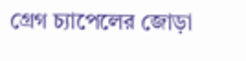গ্রেগ চ্যাপেলের জোড়া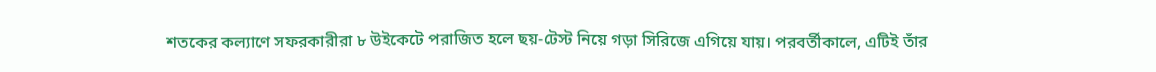শতকের কল্যাণে সফরকারীরা ৮ উইকেটে পরাজিত হলে ছয়-টেস্ট নিয়ে গড়া সিরিজে এগিয়ে যায়। পরবর্তীকালে, এটিই তাঁর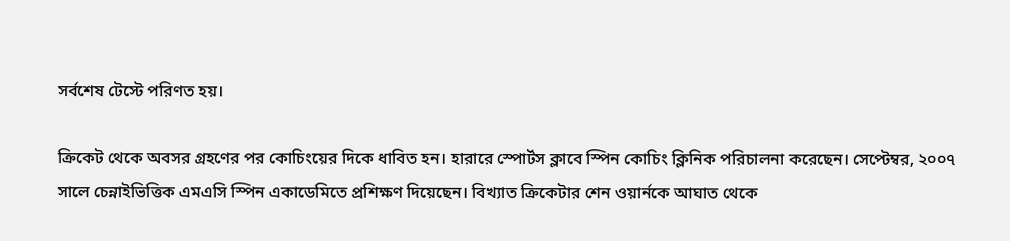সর্বশেষ টেস্টে পরিণত হয়।

ক্রিকেট থেকে অবসর গ্রহণের পর কোচিংয়ের দিকে ধাবিত হন। হারারে স্পোর্টস ক্লাবে স্পিন কোচিং ক্লিনিক পরিচালনা করেছেন। সেপ্টেম্বর, ২০০৭ সালে চেন্নাইভিত্তিক এমএসি স্পিন একাডেমিতে প্রশিক্ষণ দিয়েছেন। বিখ্যাত ক্রিকেটার শেন ওয়ার্নকে আঘাত থেকে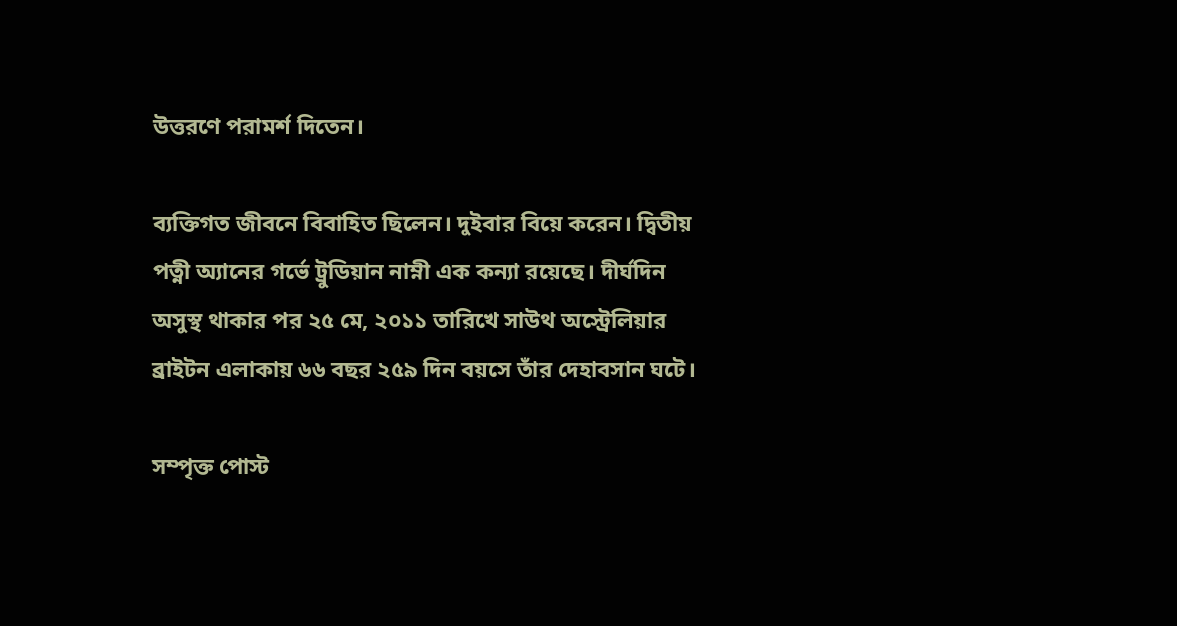উত্তরণে পরামর্শ দিতেন।

ব্যক্তিগত জীবনে বিবাহিত ছিলেন। দুইবার বিয়ে করেন। দ্বিতীয় পত্নী অ্যানের গর্ভে ট্রুডিয়ান নাম্নী এক কন্যা রয়েছে। দীর্ঘদিন অসুস্থ থাকার পর ২৫ মে, ২০১১ তারিখে সাউথ অস্ট্রেলিয়ার ব্রাইটন এলাকায় ৬৬ বছর ২৫৯ দিন বয়সে তাঁর দেহাবসান ঘটে।

সম্পৃক্ত পোস্ট